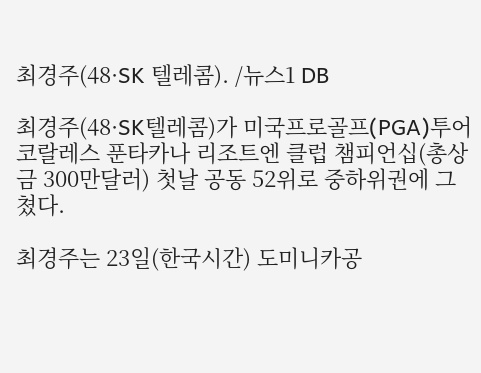최경주(48·SK 텔레콤). /뉴스1 DB

최경주(48·SK텔레콤)가 미국프로골프(PGA)투어 코랄레스 푼타카나 리조트엔 클럽 챔피언십(총상금 300만달러) 첫날 공동 52위로 중하위권에 그쳤다.

최경주는 23일(한국시간) 도미니카공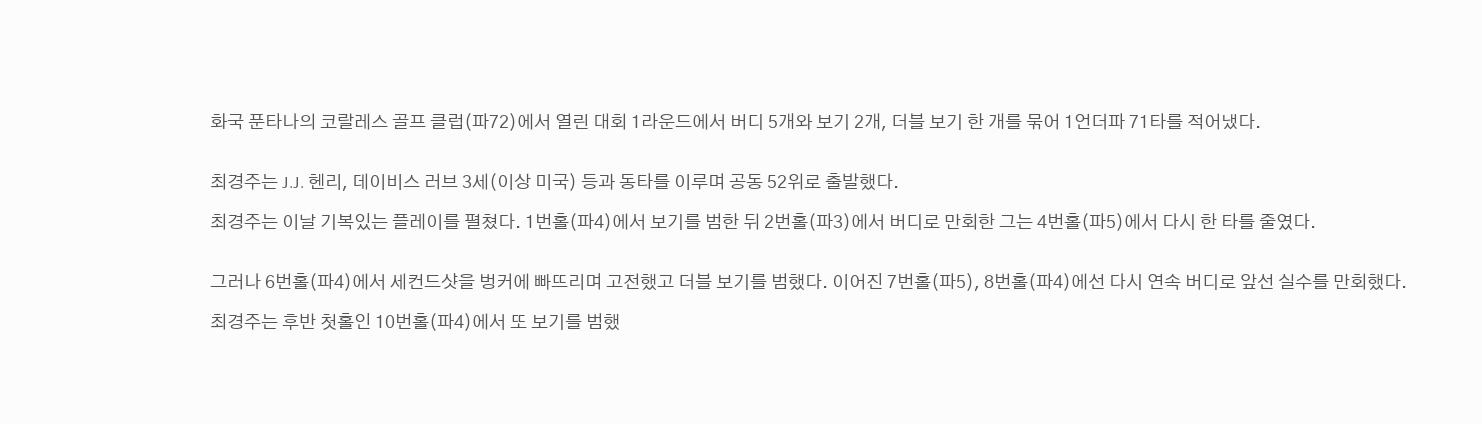화국 푼타나의 코랄레스 골프 클럽(파72)에서 열린 대회 1라운드에서 버디 5개와 보기 2개, 더블 보기 한 개를 묶어 1언더파 71타를 적어냈다.


최경주는 J.J. 헨리, 데이비스 러브 3세(이상 미국) 등과 동타를 이루며 공동 52위로 출발했다.

최경주는 이날 기복있는 플레이를 펼쳤다. 1번홀(파4)에서 보기를 범한 뒤 2번홀(파3)에서 버디로 만회한 그는 4번홀(파5)에서 다시 한 타를 줄였다.


그러나 6번홀(파4)에서 세컨드샷을 벙커에 빠뜨리며 고전했고 더블 보기를 범했다. 이어진 7번홀(파5), 8번홀(파4)에선 다시 연속 버디로 앞선 실수를 만회했다.

최경주는 후반 첫홀인 10번홀(파4)에서 또 보기를 범했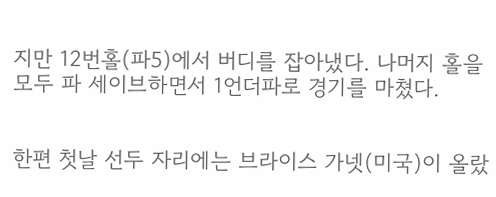지만 12번홀(파5)에서 버디를 잡아냈다. 나머지 홀을 모두 파 세이브하면서 1언더파로 경기를 마쳤다.


한편 첫날 선두 자리에는 브라이스 가넷(미국)이 올랐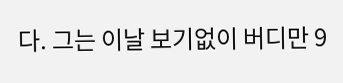다. 그는 이날 보기없이 버디만 9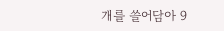개를 쓸어담아 9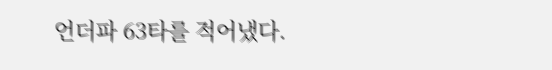언더파 63타를 적어냈다.